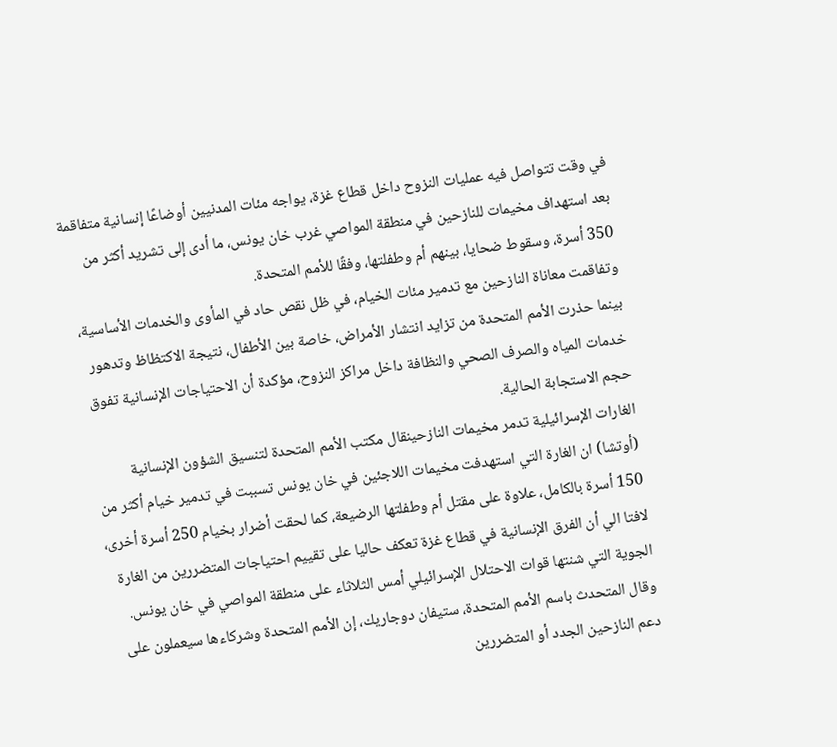في وقت تتواصل فيه عمليات النزوح داخل قطاع غزة، يواجه مئات المدنيين أوضاعًا إنسانية متفاقمة بعد استهداف مخيمات للنازحين في منطقة المواصي غرب خان يونس، ما أدى إلى تشريد أكثر من 350 أسرة، وسقوط ضحايا، بينهم أم وطفلتها، وفقًا للأمم المتحدة.
وتفاقمت معاناة النازحين مع تدمير مئات الخيام، في ظل نقص حاد في المأوى والخدمات الأساسية، بينما حذرت الأمم المتحدة من تزايد انتشار الأمراض، خاصة بين الأطفال، نتيجة الاكتظاظ وتدهور خدمات المياه والصرف الصحي والنظافة داخل مراكز النزوح، مؤكدة أن الاحتياجات الإنسانية تفوق حجم الاستجابة الحالية.
الغارات الإسرائيلية تدمر مخيمات النازحينقال مكتب الأمم المتحدة لتنسيق الشؤون الإنسانية (أوتشا) ان الغارة التي استهدفت مخيمات اللاجئين في خان يونس تسببت في تدمير خيام أكثر من 150 أسرة بالكامل، علاوة على مقتل أم وطفلتها الرضيعة، كما لحقت أضرار بخيام 250 أسرة أخرى، لافتا الي أن الفرق الإنسانية في قطاع غزة تعكف حاليا على تقييم احتياجات المتضررين من الغارة الجوية التي شنتها قوات الاحتلال الإسرائيلي أمس الثلاثاء على منطقة المواصي في خان يونس.
وقال المتحدث باسم الأمم المتحدة، ستيفان دوجاريك، إن الأمم المتحدة وشركاءها سيعملون على دعم النازحين الجدد أو المتضررين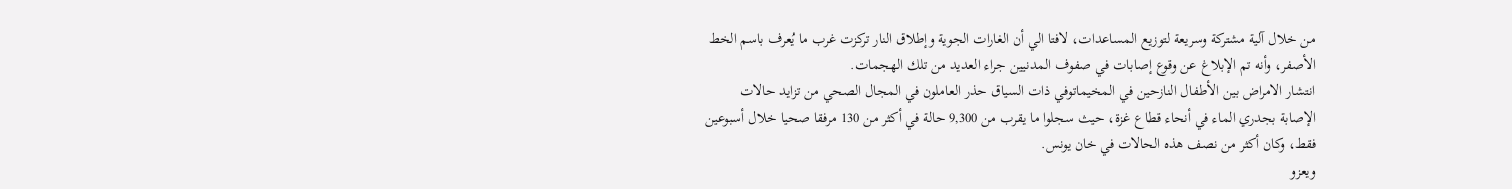من خلال آلية مشتركة وسريعة لتوزيع المساعدات، لافتا الي أن الغارات الجوية وإطلاق النار تركزت غرب ما يُعرف باسم الخط الأصفر، وأنه تم الإبلاغ عن وقوع إصابات في صفوف المدنيين جراء العديد من تلك الهجمات.
انتشار الامراض بين الأطفال النازحين في المخيماتوفي ذات السياق حذر العاملون في المجال الصحي من تزايد حالات الإصابة بجدري الماء في أنحاء قطاع غزة، حيث سجلوا ما يقرب من 9,300 حالة في أكثر من 130 مرفقا صحيا خلال أسبوعين فقط، وكان أكثر من نصف هذه الحالات في خان يونس.
ويعزو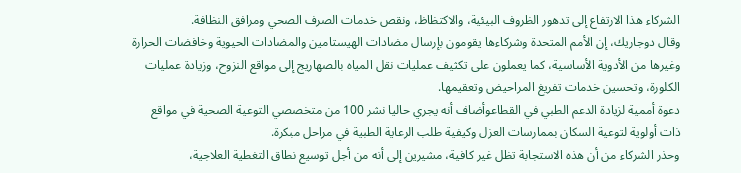الشركاء هذا الارتفاع إلى تدهور الظروف البيئية، والاكتظاظ، ونقص خدمات الصرف الصحي ومرافق النظافة.
وقال دوجاريك، إن الأمم المتحدة وشركاءها يقومون بإرسال مضادات الهيستامين والمضادات الحيوية وخافضات الحرارة وغيرها من الأدوية الأساسية، كما يعملون على تكثيف عمليات نقل المياه بالصهاريج إلى مواقع النزوح، وزيادة عمليات الكلورة، وتحسين خدمات تفريغ المراحيض وتعقيمها.
دعوة أممية لزيادة الدعم الطبي في القطاعوأضاف أنه يجري حاليا نشر 100 من متخصصي التوعية الصحية في مواقع ذات أولوية لتوعية السكان بممارسات العزل وكيفية طلب الرعاية الطبية في مراحل مبكرة.
وحذر الشركاء من أن هذه الاستجابة تظل غير كافية، مشيرين إلى أنه من أجل توسيع نطاق التغطية العلاجية،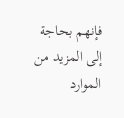فإنهم بحاجة إلى المزيد من الموارد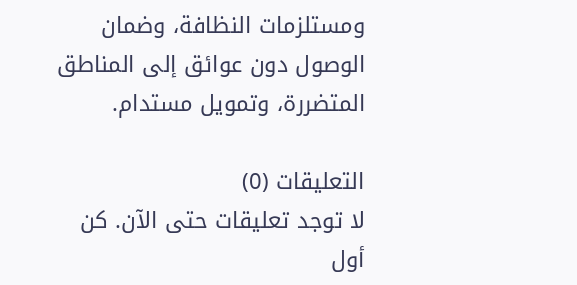ومستلزمات النظافة، وضمان الوصول دون عوائق إلى المناطق المتضررة، وتمويل مستدام.

التعليقات (0)
لا توجد تعليقات حتى الآن. كن أول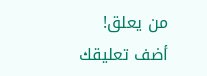من يعلق!
أضف تعليقك